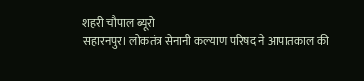शहरी चौपाल ब्यूरो
सहारनपुर। लोकतंत्र सेनानी कल्याण परिषद ने आपातकाल की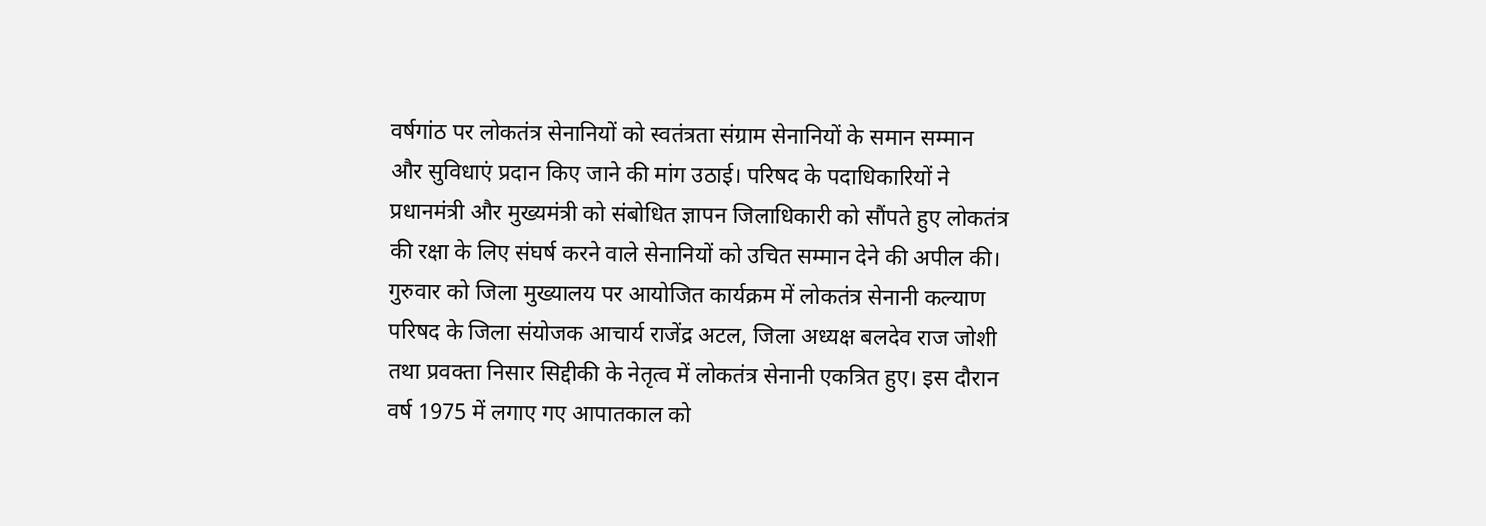वर्षगांठ पर लोकतंत्र सेनानियों को स्वतंत्रता संग्राम सेनानियों के समान सम्मान और सुविधाएं प्रदान किए जाने की मांग उठाई। परिषद के पदाधिकारियों ने प्रधानमंत्री और मुख्यमंत्री को संबोधित ज्ञापन जिलाधिकारी को सौंपते हुए लोकतंत्र की रक्षा के लिए संघर्ष करने वाले सेनानियों को उचित सम्मान देने की अपील की।
गुरुवार को जिला मुख्यालय पर आयोजित कार्यक्रम में लोकतंत्र सेनानी कल्याण परिषद के जिला संयोजक आचार्य राजेंद्र अटल, जिला अध्यक्ष बलदेव राज जोशी तथा प्रवक्ता निसार सिद्दीकी के नेतृत्व में लोकतंत्र सेनानी एकत्रित हुए। इस दौरान वर्ष 1975 में लगाए गए आपातकाल को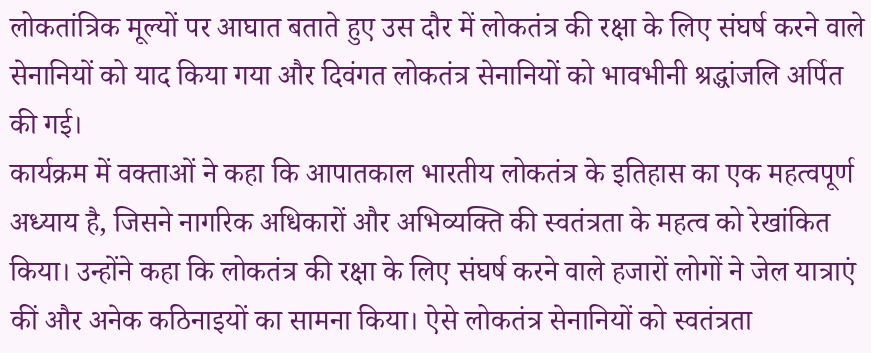लोकतांत्रिक मूल्यों पर आघात बताते हुए उस दौर में लोकतंत्र की रक्षा के लिए संघर्ष करने वाले सेनानियों को याद किया गया और दिवंगत लोकतंत्र सेनानियों को भावभीनी श्रद्धांजलि अर्पित की गई।
कार्यक्रम में वक्ताओं ने कहा कि आपातकाल भारतीय लोकतंत्र के इतिहास का एक महत्वपूर्ण अध्याय है, जिसने नागरिक अधिकारों और अभिव्यक्ति की स्वतंत्रता के महत्व को रेखांकित किया। उन्होंने कहा कि लोकतंत्र की रक्षा के लिए संघर्ष करने वाले हजारों लोगों ने जेल यात्राएं कीं और अनेक कठिनाइयों का सामना किया। ऐसे लोकतंत्र सेनानियों को स्वतंत्रता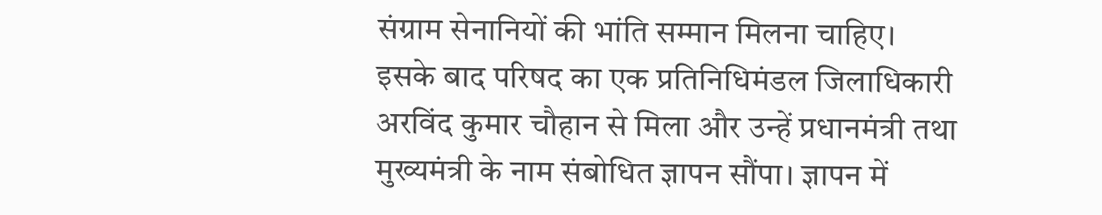संग्राम सेनानियों की भांति सम्मान मिलना चाहिए।
इसके बाद परिषद का एक प्रतिनिधिमंडल जिलाधिकारी अरविंद कुमार चौहान से मिला और उन्हें प्रधानमंत्री तथा मुख्यमंत्री के नाम संबोधित ज्ञापन सौंपा। ज्ञापन में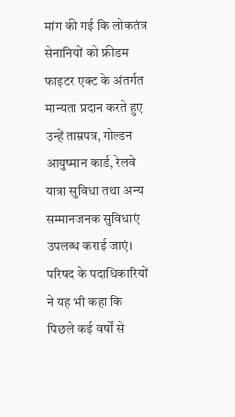मांग की गई कि लोकतंत्र सेनानियों को फ्रीडम फाइटर एक्ट के अंतर्गत मान्यता प्रदान करते हुए उन्हें ताम्रपत्र, गोल्डन आयुष्मान कार्ड, रेलवे यात्रा सुविधा तथा अन्य सम्मानजनक सुविधाएं उपलब्ध कराई जाएं।
परिषद के पदाधिकारियों ने यह भी कहा कि पिछले कई वर्षों से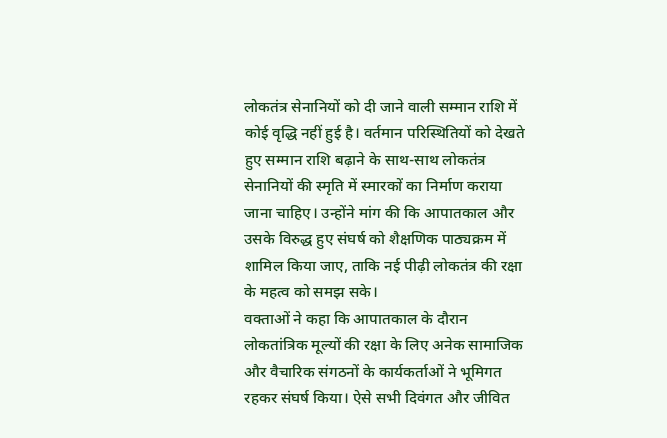लोकतंत्र सेनानियों को दी जाने वाली सम्मान राशि में कोई वृद्धि नहीं हुई है। वर्तमान परिस्थितियों को देखते हुए सम्मान राशि बढ़ाने के साथ-साथ लोकतंत्र सेनानियों की स्मृति में स्मारकों का निर्माण कराया जाना चाहिए। उन्होंने मांग की कि आपातकाल और उसके विरुद्ध हुए संघर्ष को शैक्षणिक पाठ्यक्रम में शामिल किया जाए, ताकि नई पीढ़ी लोकतंत्र की रक्षा के महत्व को समझ सके।
वक्ताओं ने कहा कि आपातकाल के दौरान लोकतांत्रिक मूल्यों की रक्षा के लिए अनेक सामाजिक और वैचारिक संगठनों के कार्यकर्ताओं ने भूमिगत रहकर संघर्ष किया। ऐसे सभी दिवंगत और जीवित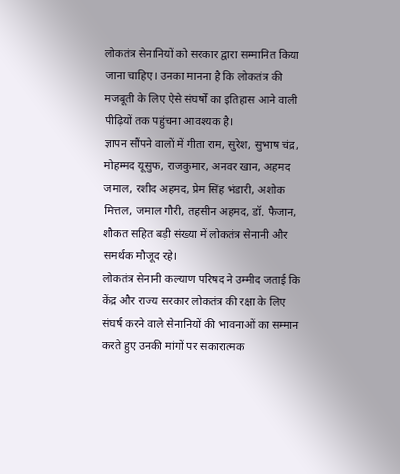लोकतंत्र सेनानियों को सरकार द्वारा सम्मानित किया जाना चाहिए। उनका मानना है कि लोकतंत्र की मजबूती के लिए ऐसे संघर्षों का इतिहास आने वाली पीढ़ियों तक पहुंचना आवश्यक है।
ज्ञापन सौंपने वालों में गीता राम, सुरेश, सुभाष चंद्र, मोहम्मद यूसुफ, राजकुमार, अनवर खान, अहमद जमाल, रशीद अहमद, प्रेम सिंह भंडारी, अशोक मित्तल, जमाल गौरी, तहसीन अहमद, डॉ. फैजान, शौकत सहित बड़ी संख्या में लोकतंत्र सेनानी और समर्थक मौजूद रहे।
लोकतंत्र सेनानी कल्याण परिषद ने उम्मीद जताई कि केंद्र और राज्य सरकार लोकतंत्र की रक्षा के लिए संघर्ष करने वाले सेनानियों की भावनाओं का सम्मान करते हुए उनकी मांगों पर सकारात्मक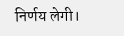निर्णय लेगी।